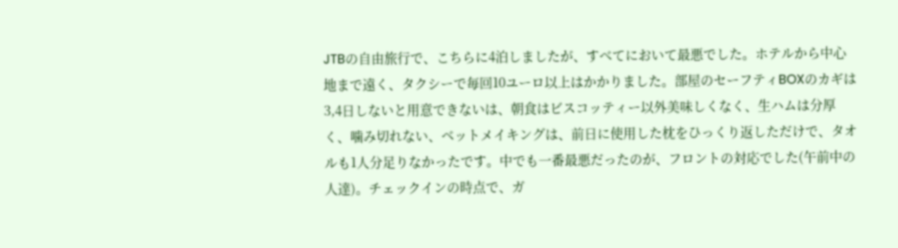JTBの自由旅行で、こちらに4泊しましたが、すべてにおいて最悪でした。ホテルから中心地まで遠く、タクシーで毎回10ユーロ以上はかかりました。部屋のセーフティBOXのカギは3,4日しないと用意できないは、朝食はビスコッティー以外美味しくなく、生ハムは分厚く、噛み切れない、ベットメイキングは、前日に使用した枕をひっくり返しただけで、タオルも1人分足りなかったです。中でも一番最悪だったのが、フロントの対応でした(午前中の人達)。チェックインの時点で、ガ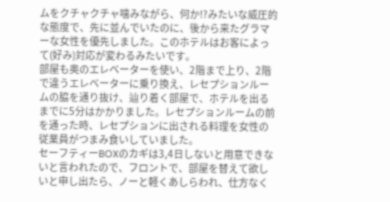ムをクチャクチャ噛みながら、何か!?みたいな威圧的な態度で、先に並んでいたのに、後から来たグラマーな女性を優先しました。このホテルはお客によって(好み)対応が変わるみたいです。
部屋も奥のエレベーターを使い、2階まで上り、2階で違うエレベーターに乗り換え、レセプションルームの脇を通り抜け、辿り着く部屋で、ホテルを出るまでに5分はかかりました。レセプションルームの前を通った時、レセプションに出される料理を女性の従業員がつまみ食いしていました。
セーフティーBOXのカギは3,4日しないと用意できないと言われたので、フロントで、部屋を替えて欲しいと申し出たら、ノーと軽くあしらわれ、仕方なく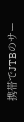携帯でJTBのサー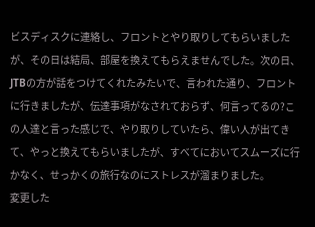ビスディスクに連絡し、フロントとやり取りしてもらいましたが、その日は結局、部屋を換えてもらえませんでした。次の日、JTBの方が話をつけてくれたみたいで、言われた通り、フロントに行きましたが、伝達事項がなされておらず、何言ってるの?この人達と言った感じで、やり取りしていたら、偉い人が出てきて、やっと換えてもらいましたが、すべてにおいてスムーズに行かなく、せっかくの旅行なのにストレスが溜まりました。
変更した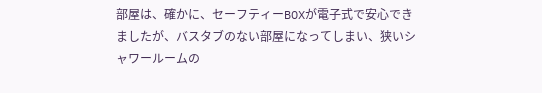部屋は、確かに、セーフティーBOXが電子式で安心できましたが、バスタブのない部屋になってしまい、狭いシャワールームの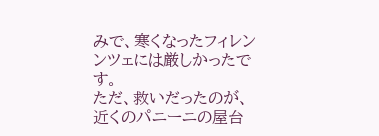みで、寒くなったフィレンンツェには厳しかったです。
ただ、救いだったのが、近くのパニーニの屋台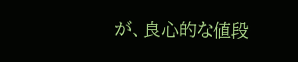が、良心的な値段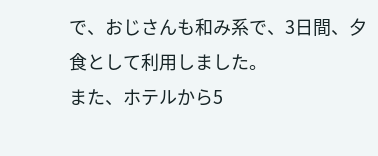で、おじさんも和み系で、3日間、夕食として利用しました。
また、ホテルから5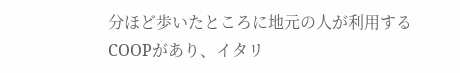分ほど歩いたところに地元の人が利用するCOOPがあり、イタリ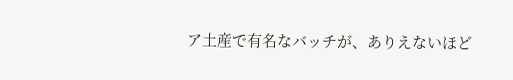ア土産で有名なバッチが、ありえないほど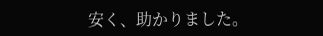安く、助かりました。